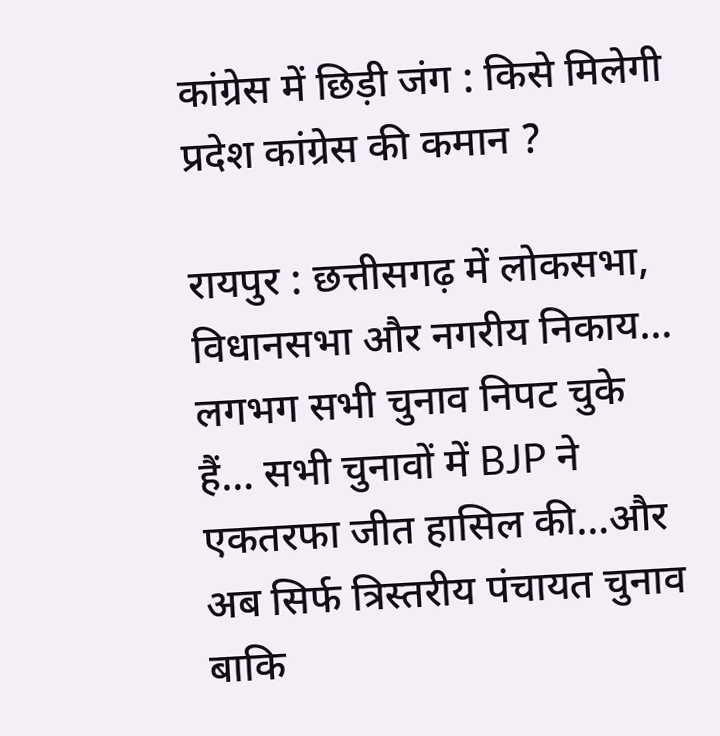कांग्रेस में छिड़ी जंग : किसे मिलेगी प्रदेश कांग्रेस की कमान ?

रायपुर : छत्तीसगढ़ में लोकसभा, विधानसभा और नगरीय निकाय… लगभग सभी चुनाव निपट चुके हैं… सभी चुनावों में BJP ने एकतरफा जीत हासिल की…और अब सिर्फ त्रिस्तरीय पंचायत चुनाव बाकि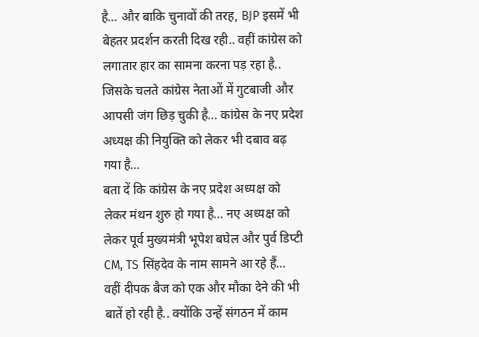है… और बाकि चुनावों की तरह, BJP इसमें भी बेहतर प्रदर्शन करती दिख रही.. वहीं कांग्रेस को लगातार हार का सामना करना पड़ रहा है.. जिसके चलते कांग्रेस नेताओं में गुटबाजी और आपसी जंग छिड़ चुकी है… कांग्रेस के नए प्रदेश अध्यक्ष की नियुक्ति को लेकर भी दबाव बढ़ गया है…
बता दें कि कांग्रेस के नए प्रदेश अध्यक्ष को लेकर मंथन शुरु हो गया है… नए अध्यक्ष को लेकर पूर्व मुख्यमंत्री भूपेश बघेल और पुर्व डिप्टी CM, TS सिंहदेव के नाम सामने आ रहे हैं… वहीं दीपक बैज को एक और मौका देने की भी बातें हो रही है.. क्योंकि उन्हें संगठन में काम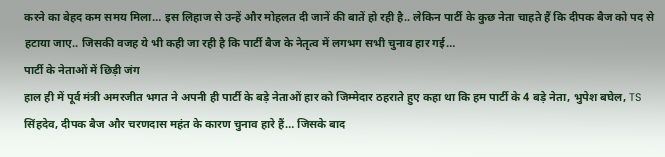करने का बेहद कम समय मिला… इस लिहाज से उन्हें और मोहलत दी जानें की बातें हो रही है.. लेकिन पार्टी के कुछ नेता चाहते हैं कि दीपक बैज को पद से हटाया जाए.. जिसकी वजह ये भी कही जा रही है कि पार्टी बैज के नेतृत्व में लगभग सभी चुनाव हार गई…
पार्टी के नेताओं में छिड़ी जंग
हाल ही में पूर्व मंत्री अमरजीत भगत ने अपनी ही पार्टी के बड़े नेताओं हार को जिम्मेदार ठहराते हुए कहा था कि हम पार्टी के 4 बड़े नेता, भुपेश बघेल, TS सिंहदेव, दीपक बैज और चरणदास महंत के कारण चुनाव हारे हैं… जिसके बाद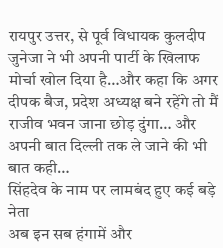रायपुर उत्तर, से पूर्व विधायक कुलदीप जुनेजा ने भी अपनी पार्टी के खिलाफ मोर्चा खोल दिया है…और कहा कि अगर दीपक बैज, प्रदेश अध्यक्ष बने रहेंगे तो मैं राजीव भवन जाना छोड़ दुंगा… और अपनी बात दिल्ली तक ले जाने की भी बात कही…
सिंहदेव के नाम पर लामबंद हुए कई बड़े नेता
अब इन सब हंगामें और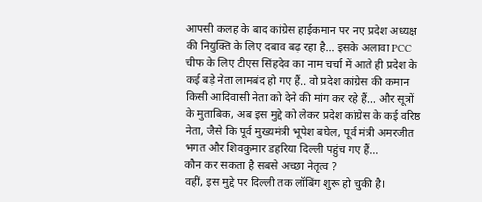आपसी कलह के बाद कांग्रेस हाईकमान पर नए प्रदेश अध्यक्ष की नियुक्ति के लिए दबाव बढ़ रहा है… इसके अलावा PCC चीफ के लिए टीएस सिंहदेव का नाम चर्चा में आते ही प्रदेश के कई बड़े नेता लामबंद हो गए हैं.. वो प्रदेश कांग्रेस की कमान किसी आदिवासी नेता को देने की मांग कर रहे हैं… और सूत्रों के मुताबिक, अब इस मुद्दे को लेकर प्रदेश कांग्रेस के कई वरिष्ठ नेता, जैसे कि पूर्व मुख्यमंत्री भूपेश बघेल, पूर्व मंत्री अमरजीत भगत और शिवकुमार डहरिया दिल्ली पहुंच गए हैं…
कौन कर सकता है सबसे अच्छा नेतृत्व ?
वहीं, इस मुद्दे पर दिल्ली तक लॉबिंग शुरू हो चुकी है।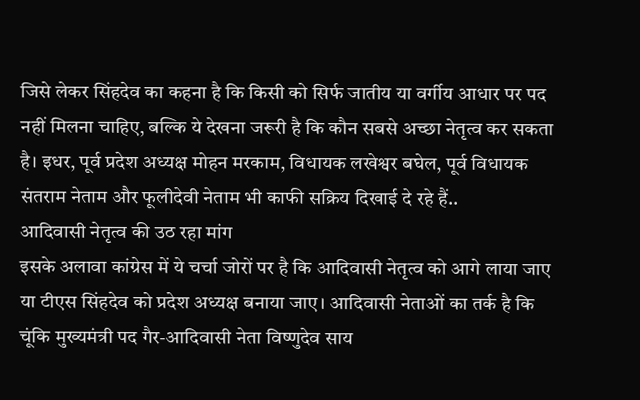जिसे लेकर सिंहदेव का कहना है कि किसी को सिर्फ जातीय या वर्गीय आधार पर पद नहीं मिलना चाहिए, बल्कि ये देखना जरूरी है कि कौन सबसे अच्छा नेतृत्व कर सकता है। इधर, पूर्व प्रदेश अध्यक्ष मोहन मरकाम, विधायक लखेश्वर बघेल, पूर्व विधायक संतराम नेताम और फूलीदेवी नेताम भी काफी सक्रिय दिखाई दे रहे हैं..
आदिवासी नेतृत्व की उठ रहा मांग
इसके अलावा कांग्रेस में ये चर्चा जोरों पर है कि आदिवासी नेतृत्व को आगे लाया जाए या टीएस सिंहदेव को प्रदेश अध्यक्ष बनाया जाए। आदिवासी नेताओं का तर्क है कि चूंकि मुख्यमंत्री पद गैर-आदिवासी नेता विष्णुदेव साय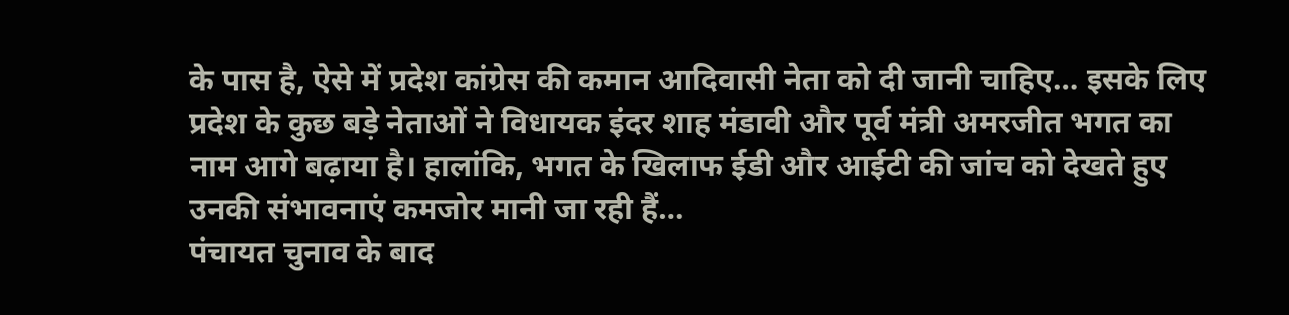के पास है, ऐसे में प्रदेश कांग्रेस की कमान आदिवासी नेता को दी जानी चाहिए… इसके लिए प्रदेश के कुछ बड़े नेताओं ने विधायक इंदर शाह मंडावी और पूर्व मंत्री अमरजीत भगत का नाम आगे बढ़ाया है। हालांकि, भगत के खिलाफ ईडी और आईटी की जांच को देखते हुए उनकी संभावनाएं कमजोर मानी जा रही हैं…
पंचायत चुनाव के बाद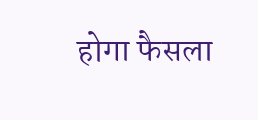होगा फैसला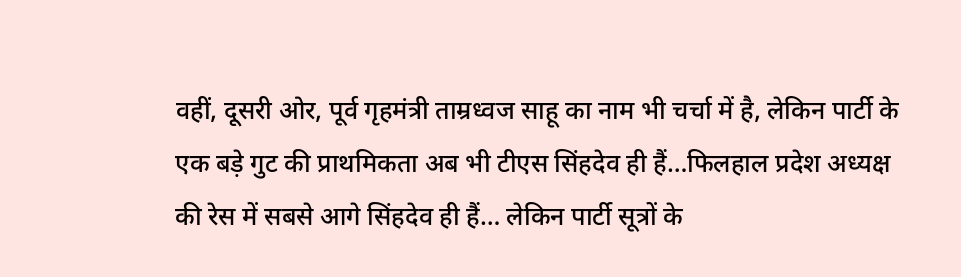वहीं, दूसरी ओर, पूर्व गृहमंत्री ताम्रध्वज साहू का नाम भी चर्चा में है, लेकिन पार्टी के एक बड़े गुट की प्राथमिकता अब भी टीएस सिंहदेव ही हैं…फिलहाल प्रदेश अध्यक्ष की रेस में सबसे आगे सिंहदेव ही हैं… लेकिन पार्टी सूत्रों के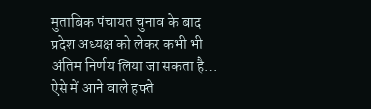मुताबिक पंचायत चुनाव के बाद प्रदेश अध्यक्ष को लेकर कभी भी अंतिम निर्णय लिया जा सकता है… ऐसे में आने वाले हफ्ते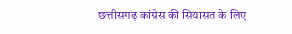छत्तीसगढ़ कांग्रेस की सियासत के लिए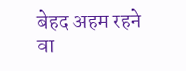बेहद अहम रहने वा